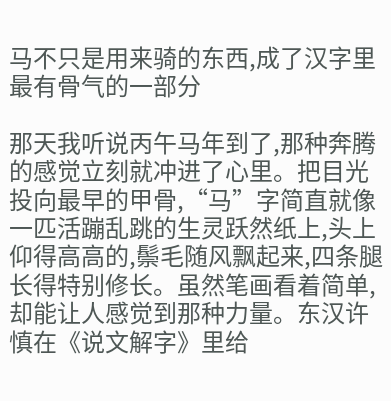马不只是用来骑的东西,成了汉字里最有骨气的一部分

那天我听说丙午马年到了,那种奔腾的感觉立刻就冲进了心里。把目光投向最早的甲骨,“马”字简直就像一匹活蹦乱跳的生灵跃然纸上,头上仰得高高的,鬃毛随风飘起来,四条腿长得特别修长。虽然笔画看着简单,却能让人感觉到那种力量。东汉许慎在《说文解字》里给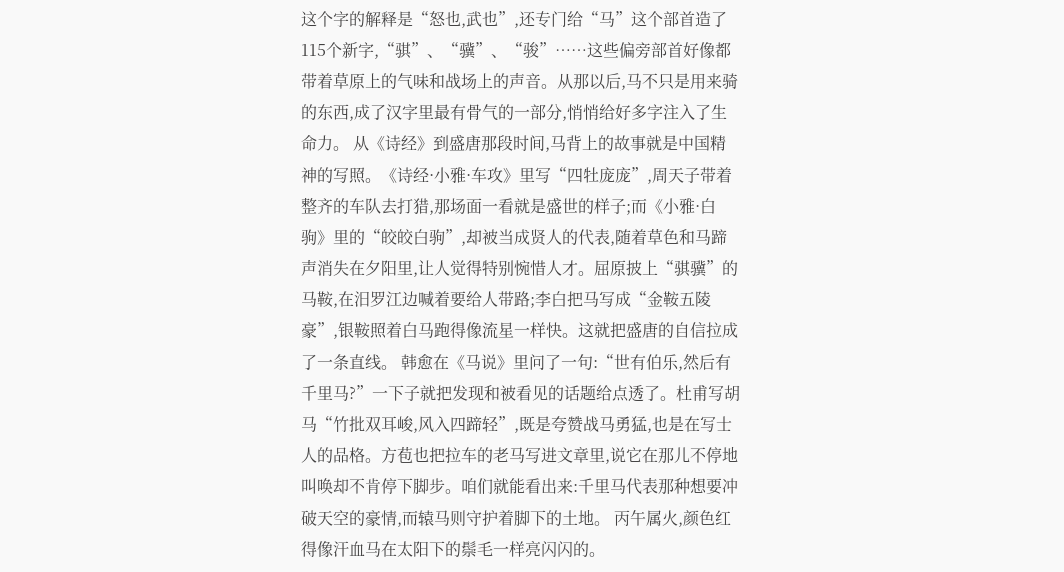这个字的解释是“怒也,武也”,还专门给“马”这个部首造了115个新字,“骐”、“骥”、“骏”……这些偏旁部首好像都带着草原上的气味和战场上的声音。从那以后,马不只是用来骑的东西,成了汉字里最有骨气的一部分,悄悄给好多字注入了生命力。 从《诗经》到盛唐那段时间,马背上的故事就是中国精神的写照。《诗经·小雅·车攻》里写“四牡庞庞”,周天子带着整齐的车队去打猎,那场面一看就是盛世的样子;而《小雅·白驹》里的“皎皎白驹”,却被当成贤人的代表,随着草色和马蹄声消失在夕阳里,让人觉得特别惋惜人才。屈原披上“骐骥”的马鞍,在汨罗江边喊着要给人带路;李白把马写成“金鞍五陵豪”,银鞍照着白马跑得像流星一样快。这就把盛唐的自信拉成了一条直线。 韩愈在《马说》里问了一句:“世有伯乐,然后有千里马?”一下子就把发现和被看见的话题给点透了。杜甫写胡马“竹批双耳峻,风入四蹄轻”,既是夸赞战马勇猛,也是在写士人的品格。方苞也把拉车的老马写进文章里,说它在那儿不停地叫唤却不肯停下脚步。咱们就能看出来:千里马代表那种想要冲破天空的豪情,而辕马则守护着脚下的土地。 丙午属火,颜色红得像汗血马在太阳下的鬃毛一样亮闪闪的。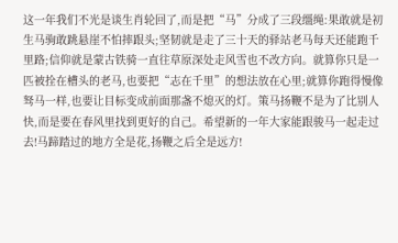这一年我们不光是谈生肖轮回了,而是把“马”分成了三段缰绳:果敢就是初生马驹敢跳悬崖不怕摔跟头;坚韧就是走了三十天的驿站老马每天还能跑千里路;信仰就是蒙古铁骑一直往草原深处走风雪也不改方向。就算你只是一匹被拴在槽头的老马,也要把“志在千里”的想法放在心里;就算你跑得慢像驽马一样,也要让目标变成前面那盏不熄灭的灯。策马扬鞭不是为了比别人快,而是要在春风里找到更好的自己。希望新的一年大家能跟骏马一起走过去!马蹄踏过的地方全是花,扬鞭之后全是远方!